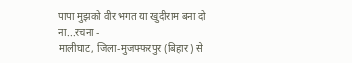पापा मुझको वीर भगत या खुदीराम बना दो ना...रचना -
मालीघाट, जिला-मुजफ्फरपुर (बिहार) से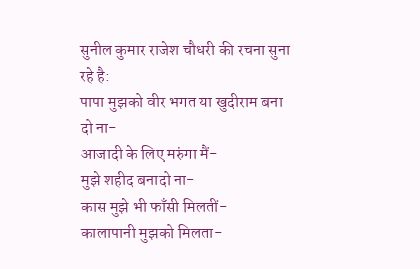सुनील कुमार राजेश चौधरी की रचना सुना रहे है:
पापा मुझको वीर भगत या खुदीराम बना दो ना-
आजादी के लिए मरुंगा मैं-
मुझे शहीद बनादो ना-
कास मुझे भी फाँसी मिलतीं-
कालापानी मुझको मिलता-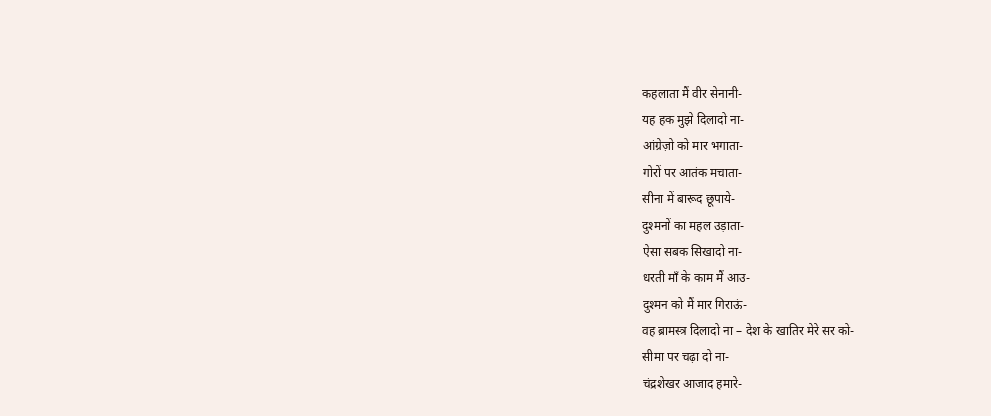कहलाता मैं वीर सेनानी-
यह हक मुझे दिलादो ना-
आंग्रेज़ो को मार भगाता-
गोरों पर आतंक मचाता-
सीना में बारूद छूपाये-
दुश्मनों का महल उड़ाता-
ऐसा सबक सिखादो ना-
धरती माँ के काम मैं आउ-
दुश्मन को मैं मार गिराऊं-
वह ब्रामस्त्र दिलादो ना – देश के खातिर मेरे सर को-
सीमा पर चढ़ा दो ना-
चंद्रशेखर आजाद हमारे-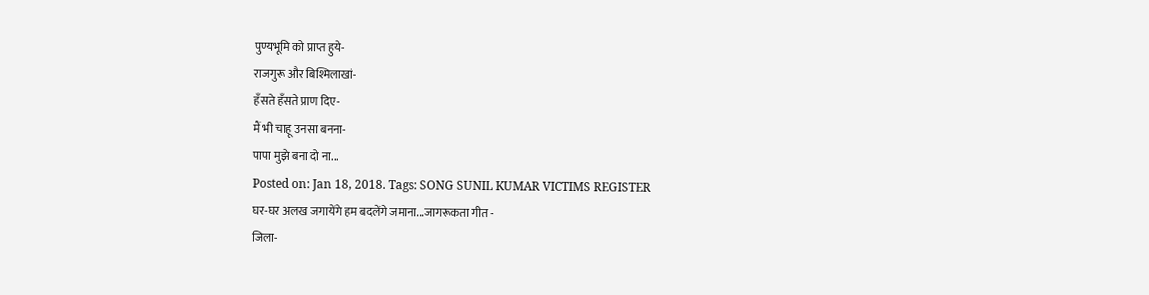पुण्यभूमि को प्राप्त हुये-
राजगुरू और बिश्मिलाखां-
हँसते हँसते प्राण दिए-
मैं भी चाहू उनसा बनना-
पापा मुझे बना दो ना...
Posted on: Jan 18, 2018. Tags: SONG SUNIL KUMAR VICTIMS REGISTER
घर-घर अलख जगायेंगे हम बदलेंगे जमाना...जागरूकता गीत -
जिला-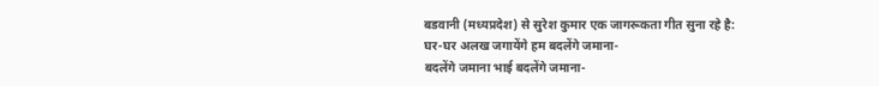बडवानी (मध्यप्रदेश) से सुरेश कुमार एक जागरूकता गीत सुना रहे है:
घर-घर अलख जगायेंगे हम बदलेंगे जमाना-
बदलेंगे जमाना भाई बदलेंगे जमाना-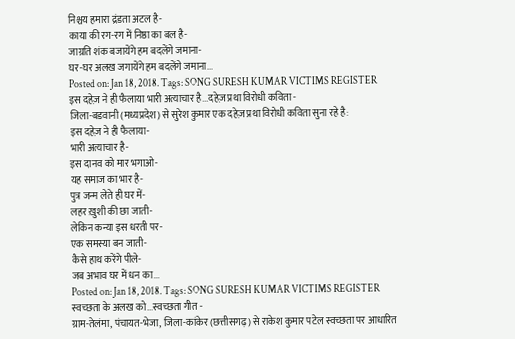निश्चय हमारा द्रंडता अटल है-
काया की रग-रग में निष्ठा का बल है-
जाग्रति शंक बजायेंगे हम बदलेंगे जमाना-
घर-घर अलख जगायेंगे हम बदलेंगे जमाना...
Posted on: Jan 18, 2018. Tags: SONG SURESH KUMAR VICTIMS REGISTER
इस दहेज़ ने ही फैलाया भारी अत्याचार है...दहेज़ प्रथा विरोधी कविता -
जिला-बडवानी (मध्यप्रदेश) से सुरेश कुमार एक दहेज़ प्रथा विरोधी कविता सुना रहे है:
इस दहेज़ ने ही फैलाया-
भारी अत्याचार है-
इस दानव को मार भगाओ-
यह समाज का भार है-
पुत्र जन्म लेते ही घर में-
लहर ख़ुशी की छा जाती-
लेकिन कन्या इस धरती पर-
एक समस्या बन जाती-
कैसे हाथ करेंगे पीले-
जब अभाव घर में धन का...
Posted on: Jan 18, 2018. Tags: SONG SURESH KUMAR VICTIMS REGISTER
स्वच्छता के अलख को...स्वच्छता गीत -
ग्राम-तेलंमा, पंचायत-भेजा, जिला-कांकेर (छत्तीसगढ़) से राकेश कुमार पटेल स्वच्छता पर आधारित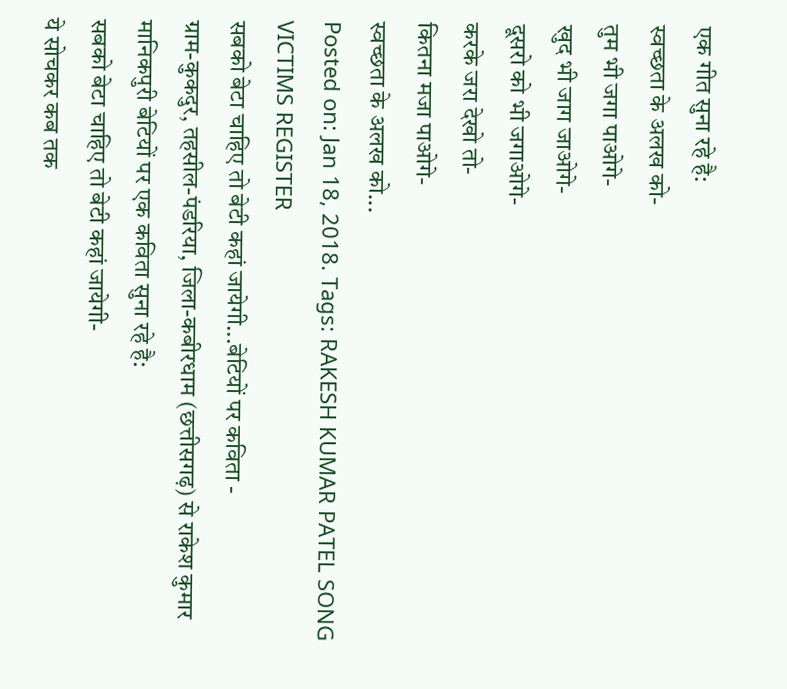एक गीत सुना रहे है:
स्वच्छता के अलख को-
तुम भी जगा पाओगे-
खुद भी जाग जाओगे-
दूसरो को भी जगाओगे-
करके जरा देखो तो-
कितना मजा पाओगे-
स्वच्छता के अलख को...
Posted on: Jan 18, 2018. Tags: RAKESH KUMAR PATEL SONG VICTIMS REGISTER
सबको बेटा चाहिए तो बेटी कहां जायेगी...बेटियों पर कविता -
ग्राम-कुकदुर, तहसील-पंडरिया, जिला-कबीरधाम (छत्तीसगढ़) से राकेश कुमार मानिकपुरी बेटियों पर एक कविता सुना रहे है:
सबको बेटा चाहिए तो बेटी कहां जायेगी-
ये सोचकर कब तक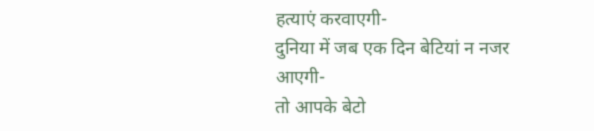हत्याएं करवाएगी-
दुनिया में जब एक दिन बेटियां न नजर आएगी-
तो आपके बेटो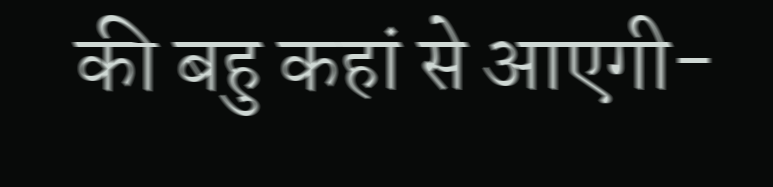की बहु कहां से आएगी-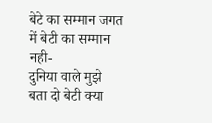बेटे का सम्मान जगत में बेटी का सम्मान नही-
दुनिया वाले मुझे बता दो बेटी क्या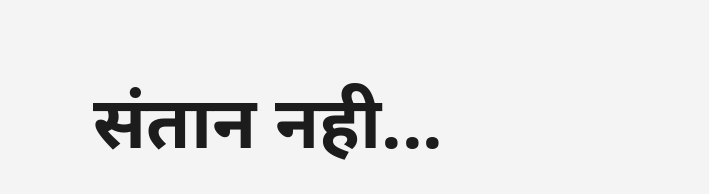संतान नही...